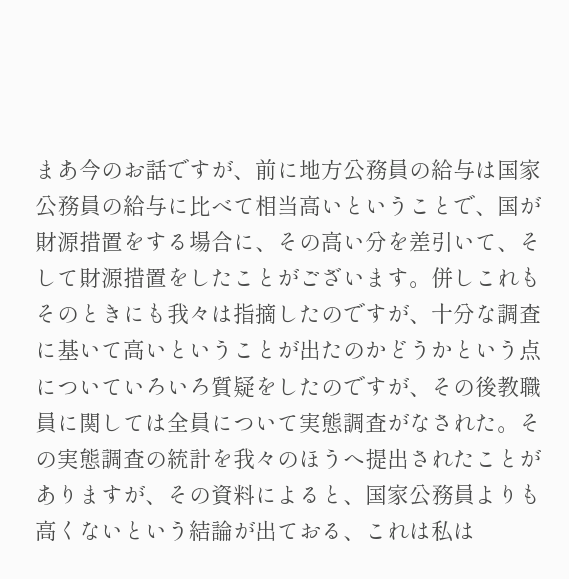まあ今のお話ですが、前に地方公務員の給与は国家公務員の給与に比べて相当高いということで、国が財源措置をする場合に、その高い分を差引いて、そして財源措置をしたことがございます。併しこれもそのときにも我々は指摘したのですが、十分な調査に基いて高いということが出たのかどうかという点についていろいろ質疑をしたのですが、その後教職員に関しては全員について実態調査がなされた。その実態調査の統計を我々のほうへ提出されたことがありますが、その資料によると、国家公務員よりも高くないという結論が出ておる、これは私は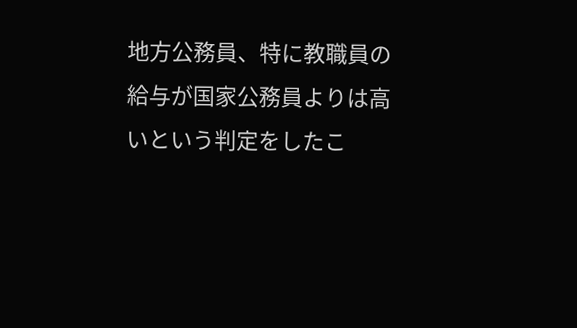地方公務員、特に教職員の給与が国家公務員よりは高いという判定をしたこ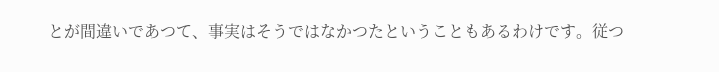とが間違いであつて、事実はそうではなかつたということもあるわけです。従つ